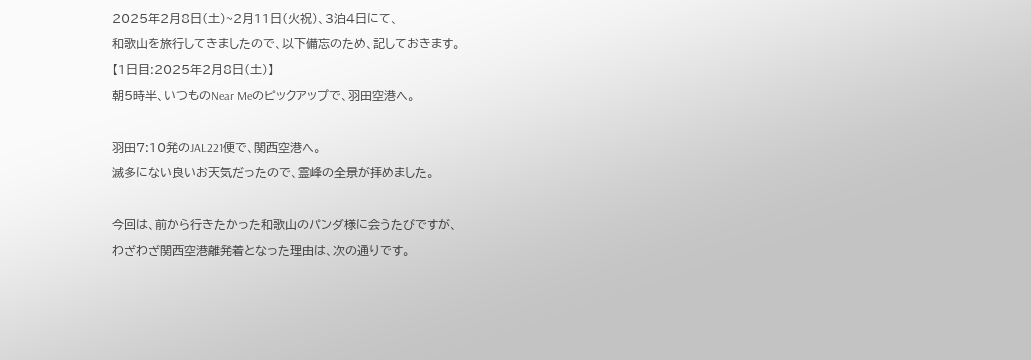2025年2月8日(土)~2月11日(火祝)、3泊4日にて、
和歌山を旅行してきましたので、以下備忘のため、記しておきます。
【1日目:2025年2月8日(土)】
朝5時半、いつものNear Meのピックアップで、羽田空港へ。

羽田7:10発のJAL221便で、関西空港へ。
滅多にない良いお天気だったので、霊峰の全景が拝めました。

今回は、前から行きたかった和歌山のパンダ様に会うたびですが、
わざわざ関西空港離発着となった理由は、次の通りです。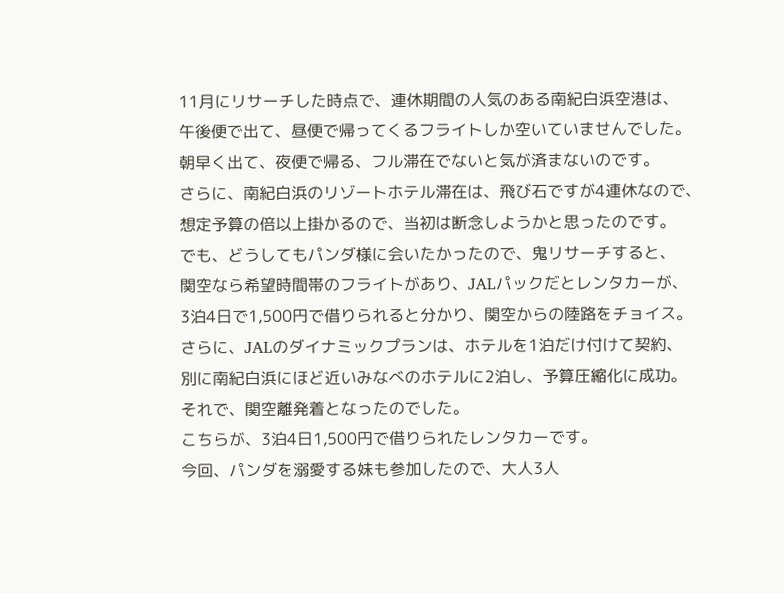11月にリサーチした時点で、連休期間の人気のある南紀白浜空港は、
午後便で出て、昼便で帰ってくるフライトしか空いていませんでした。
朝早く出て、夜便で帰る、フル滞在でないと気が済まないのです。
さらに、南紀白浜のリゾートホテル滞在は、飛び石ですが4連休なので、
想定予算の倍以上掛かるので、当初は断念しようかと思ったのです。
でも、どうしてもパンダ様に会いたかったので、鬼リサーチすると、
関空なら希望時間帯のフライトがあり、JALパックだとレンタカーが、
3泊4日で1,500円で借りられると分かり、関空からの陸路をチョイス。
さらに、JALのダイナミックプランは、ホテルを1泊だけ付けて契約、
別に南紀白浜にほど近いみなべのホテルに2泊し、予算圧縮化に成功。
それで、関空離発着となったのでした。
こちらが、3泊4日1,500円で借りられたレンタカーです。
今回、パンダを溺愛する妹も参加したので、大人3人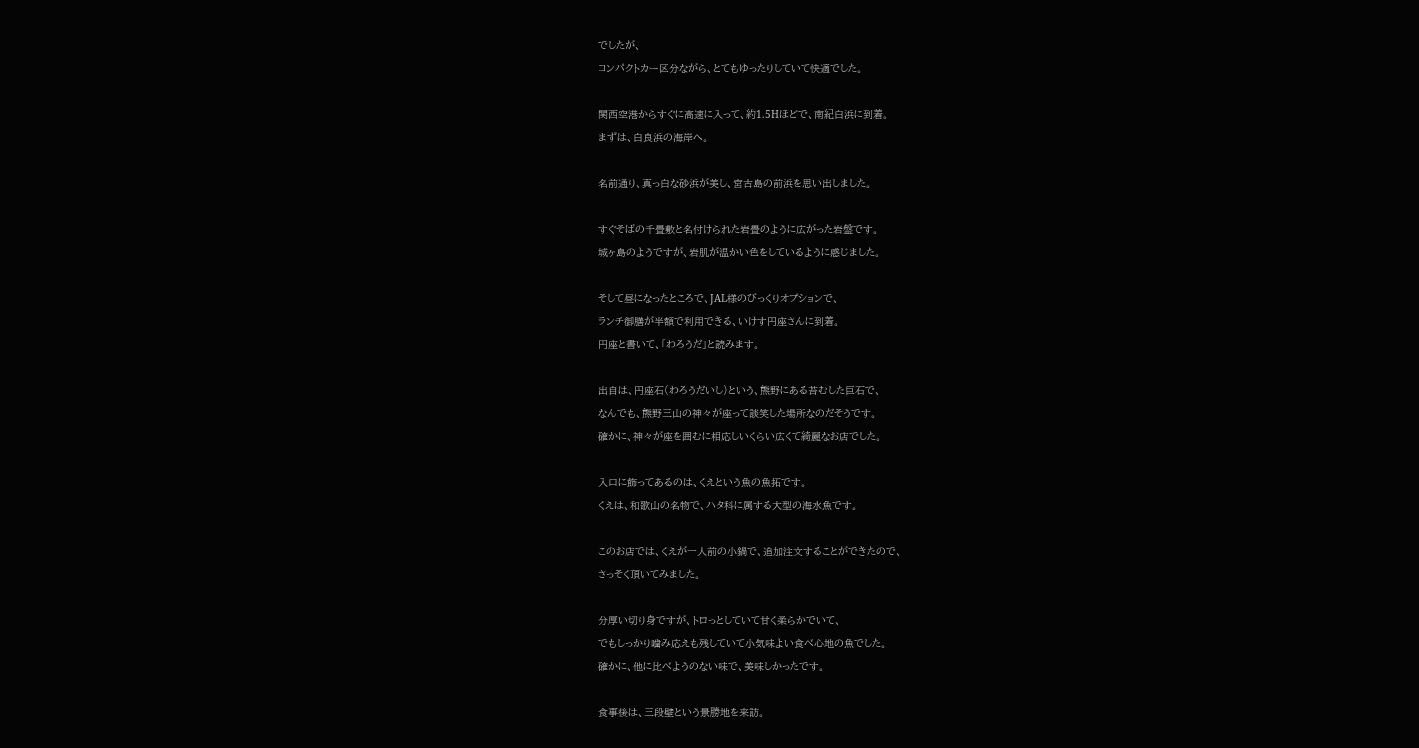でしたが、
コンパクトカー区分ながら、とてもゆったりしていて快適でした。

関西空港からすぐに高速に入って、約1.5Hほどで、南紀白浜に到着。
まずは、白良浜の海岸へ。

名前通り、真っ白な砂浜が美し、宮古島の前浜を思い出しました。

すぐそばの千畳敷と名付けられた岩畳のように広がった岩盤です。
城ヶ島のようですが、岩肌が温かい色をしているように感じました。

そして昼になったところで、JAL様のびっくりオプションで、
ランチ御膳が半額で利用できる、いけす円座さんに到着。
円座と書いて、「わろうだ」と読みます。

出自は、円座石(わろうだいし)という、熊野にある苔むした巨石で、
なんでも、熊野三山の神々が座って談笑した場所なのだそうです。
確かに、神々が座を囲むに相応しいくらい広くて綺麗なお店でした。

入口に飾ってあるのは、くえという魚の魚拓です。
くえは、和歌山の名物で、ハタ科に属する大型の海水魚です。

このお店では、くえが一人前の小鍋で、追加注文することができたので、
さっそく頂いてみました。

分厚い切り身ですが、トロっとしていて甘く柔らかでいて、
でもしっかり噛み応えも残していて小気味よい食べ心地の魚でした。
確かに、他に比べようのない味で、美味しかったです。

食事後は、三段壁という景勝地を来訪。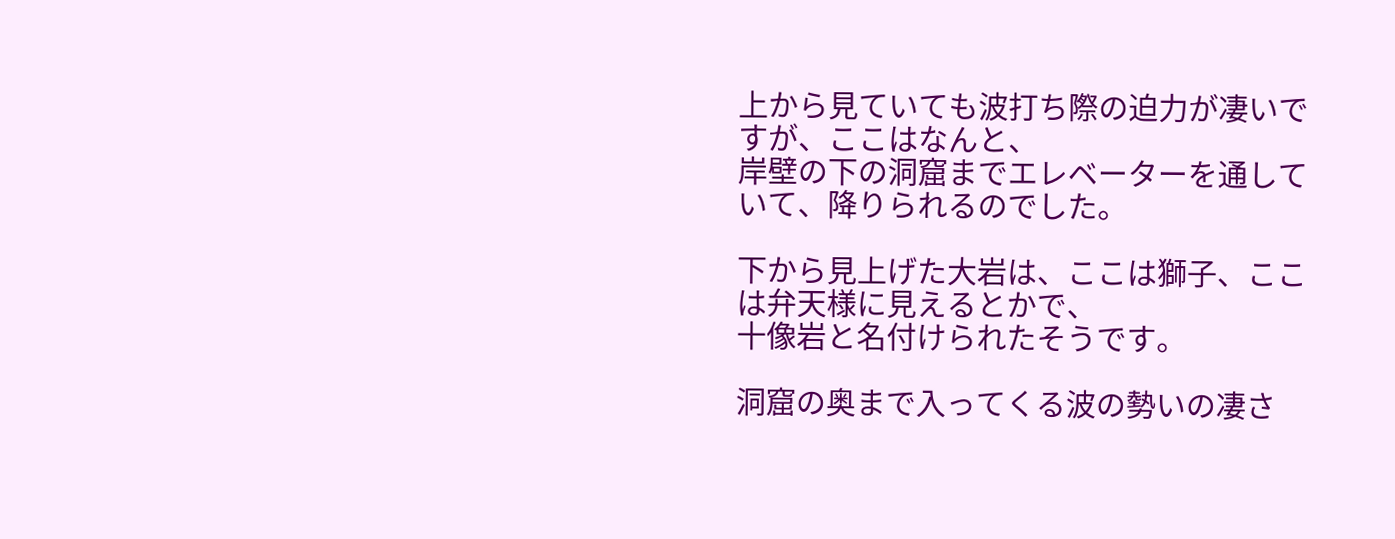上から見ていても波打ち際の迫力が凄いですが、ここはなんと、
岸壁の下の洞窟までエレベーターを通していて、降りられるのでした。

下から見上げた大岩は、ここは獅子、ここは弁天様に見えるとかで、
十像岩と名付けられたそうです。

洞窟の奥まで入ってくる波の勢いの凄さ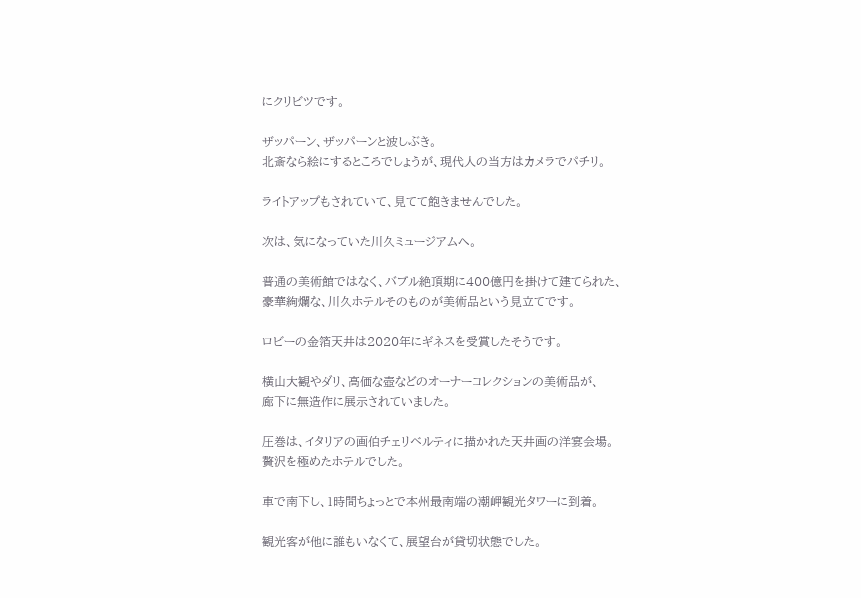にクリビツです。

ザッパーン、ザッパーンと波しぶき。
北斎なら絵にするところでしょうが、現代人の当方はカメラでパチリ。

ライトアップもされていて、見てて飽きませんでした。

次は、気になっていた川久ミュージアムへ。

普通の美術館ではなく、バブル絶頂期に400億円を掛けて建てられた、
豪華絢爛な、川久ホテルそのものが美術品という見立てです。

ロビーの金箔天井は2020年にギネスを受賞したそうです。

横山大観やダリ、高価な壺などのオーナーコレクションの美術品が、
廊下に無造作に展示されていました。

圧巻は、イタリアの画伯チェリベルティに描かれた天井画の洋宴会場。
贅沢を極めたホテルでした。

車で南下し、1時間ちょっとで本州最南端の潮岬観光タワーに到着。

観光客が他に誰もいなくて、展望台が貸切状態でした。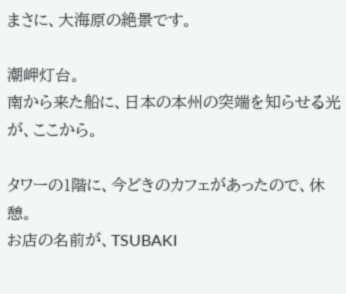まさに、大海原の絶景です。

潮岬灯台。
南から来た船に、日本の本州の突端を知らせる光が、ここから。

タワーの1階に、今どきのカフェがあったので、休憩。
お店の名前が、TSUBAKI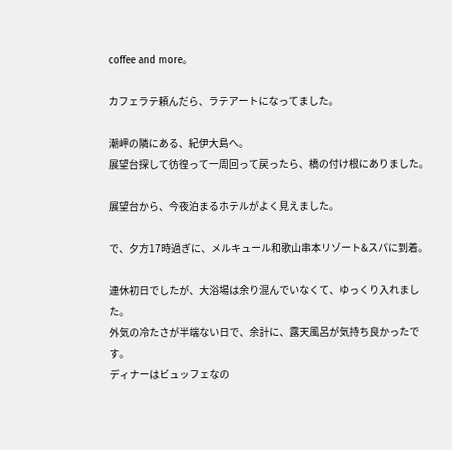coffee and more。

カフェラテ頼んだら、ラテアートになってました。

潮岬の隣にある、紀伊大島へ。
展望台探して彷徨って一周回って戻ったら、橋の付け根にありました。

展望台から、今夜泊まるホテルがよく見えました。

で、夕方17時過ぎに、メルキュール和歌山串本リゾート&スパに到着。

連休初日でしたが、大浴場は余り混んでいなくて、ゆっくり入れました。
外気の冷たさが半端ない日で、余計に、露天風呂が気持ち良かったです。
ディナーはビュッフェなの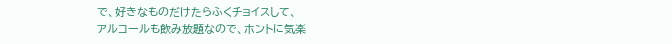で、好きなものだけたらふくチョイスして、
アルコールも飲み放題なので、ホントに気楽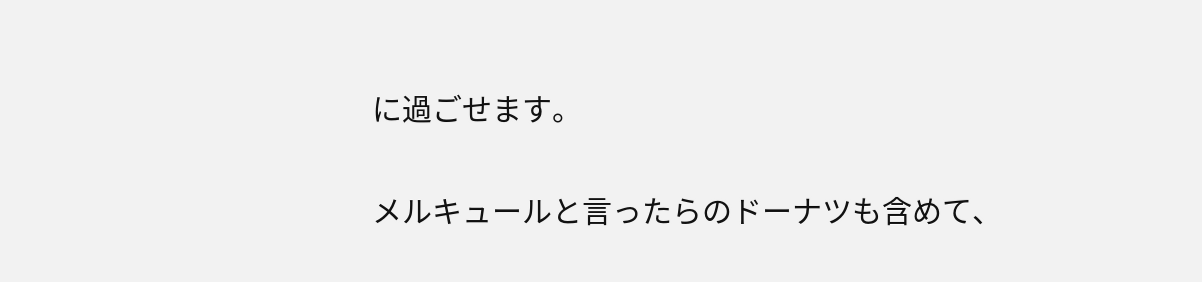に過ごせます。

メルキュールと言ったらのドーナツも含めて、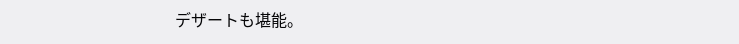デザートも堪能。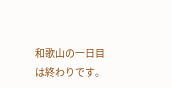和歌山の一日目は終わりです。